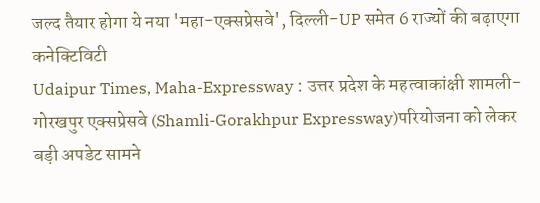जल्द तैयार होगा ये नया 'महा-एक्सप्रेसवे', दिल्ली-UP समेत 6 राज्यों की बढ़ाएगा कनेक्टिविटी
Udaipur Times, Maha-Expressway : उत्तर प्रदेश के महत्वाकांक्षी शामली-गोरखपुर एक्सप्रेसवे (Shamli-Gorakhpur Expressway)परियोजना को लेकर बड़ी अपडेट सामने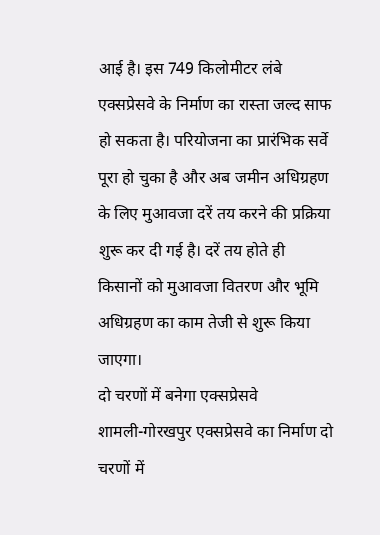आई है। इस 749 किलोमीटर लंबे एक्सप्रेसवे के निर्माण का रास्ता जल्द साफ हो सकता है। परियोजना का प्रारंभिक सर्वे पूरा हो चुका है और अब जमीन अधिग्रहण के लिए मुआवजा दरें तय करने की प्रक्रिया शुरू कर दी गई है। दरें तय होते ही किसानों को मुआवजा वितरण और भूमि अधिग्रहण का काम तेजी से शुरू किया जाएगा।
दो चरणों में बनेगा एक्सप्रेसवे
शामली-गोरखपुर एक्सप्रेसवे का निर्माण दो चरणों में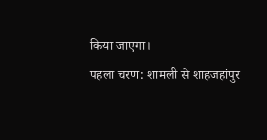किया जाएगा।
पहला चरण: शामली से शाहजहांपुर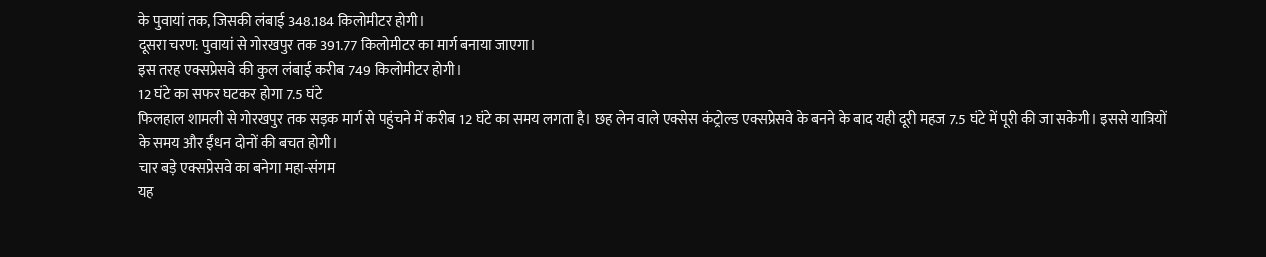के पुवायां तक, जिसकी लंबाई 348.184 किलोमीटर होगी।
दूसरा चरण: पुवायां से गोरखपुर तक 391.77 किलोमीटर का मार्ग बनाया जाएगा।
इस तरह एक्सप्रेसवे की कुल लंबाई करीब 749 किलोमीटर होगी।
12 घंटे का सफर घटकर होगा 7.5 घंटे
फिलहाल शामली से गोरखपुर तक सड़क मार्ग से पहुंचने में करीब 12 घंटे का समय लगता है। छह लेन वाले एक्सेस कंट्रोल्ड एक्सप्रेसवे के बनने के बाद यही दूरी महज 7.5 घंटे में पूरी की जा सकेगी। इससे यात्रियों के समय और ईंधन दोनों की बचत होगी।
चार बड़े एक्सप्रेसवे का बनेगा महा-संगम
यह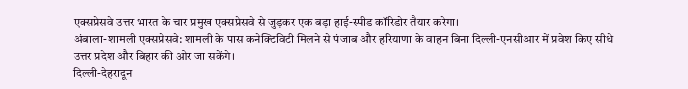एक्सप्रेसवे उत्तर भारत के चार प्रमुख एक्सप्रेसवे से जुड़कर एक बड़ा हाई-स्पीड कॉरिडोर तैयार करेगा।
अंबाला-शामली एक्सप्रेसवे: शामली के पास कनेक्टिविटी मिलने से पंजाब और हरियाणा के वाहन बिना दिल्ली-एनसीआर में प्रवेश किए सीधे उत्तर प्रदेश और बिहार की ओर जा सकेंगे।
दिल्ली-देहरादून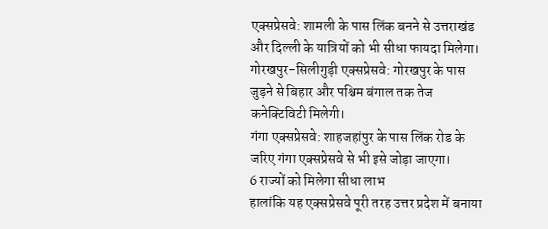एक्सप्रेसवे: शामली के पास लिंक बनने से उत्तराखंड और दिल्ली के यात्रियों को भी सीधा फायदा मिलेगा।
गोरखपुर-सिलीगुड़ी एक्सप्रेसवे: गोरखपुर के पास जुड़ने से बिहार और पश्चिम बंगाल तक तेज कनेक्टिविटी मिलेगी।
गंगा एक्सप्रेसवे: शाहजहांपुर के पास लिंक रोड के जरिए गंगा एक्सप्रेसवे से भी इसे जोड़ा जाएगा।
6 राज्यों को मिलेगा सीधा लाभ
हालांकि यह एक्सप्रेसवे पूरी तरह उत्तर प्रदेश में बनाया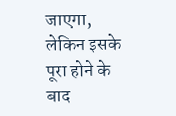जाएगा, लेकिन इसके पूरा होने के बाद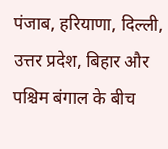पंजाब, हरियाणा, दिल्ली, उत्तर प्रदेश, बिहार और पश्चिम बंगाल के बीच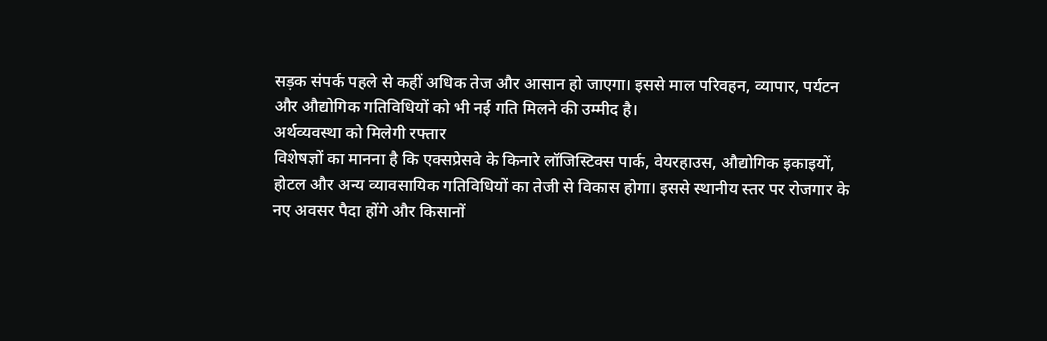सड़क संपर्क पहले से कहीं अधिक तेज और आसान हो जाएगा। इससे माल परिवहन, व्यापार, पर्यटन और औद्योगिक गतिविधियों को भी नई गति मिलने की उम्मीद है।
अर्थव्यवस्था को मिलेगी रफ्तार
विशेषज्ञों का मानना है कि एक्सप्रेसवे के किनारे लॉजिस्टिक्स पार्क, वेयरहाउस, औद्योगिक इकाइयों, होटल और अन्य व्यावसायिक गतिविधियों का तेजी से विकास होगा। इससे स्थानीय स्तर पर रोजगार के नए अवसर पैदा होंगे और किसानों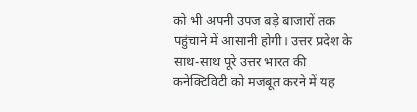को भी अपनी उपज बड़े बाजारों तक पहुंचाने में आसानी होगी। उत्तर प्रदेश के साथ-साथ पूरे उत्तर भारत की कनेक्टिविटी को मजबूत करने में यह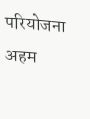परियोजना अहम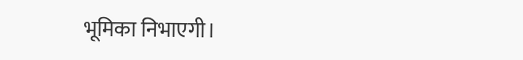भूमिका निभाएगी।